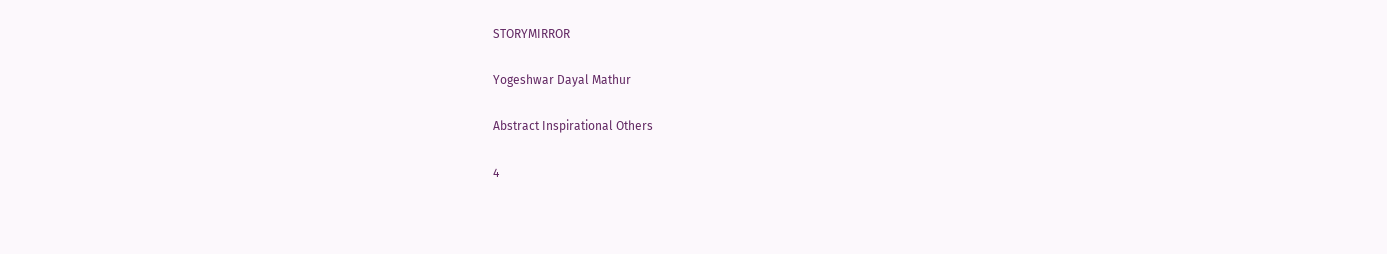STORYMIRROR

Yogeshwar Dayal Mathur

Abstract Inspirational Others

4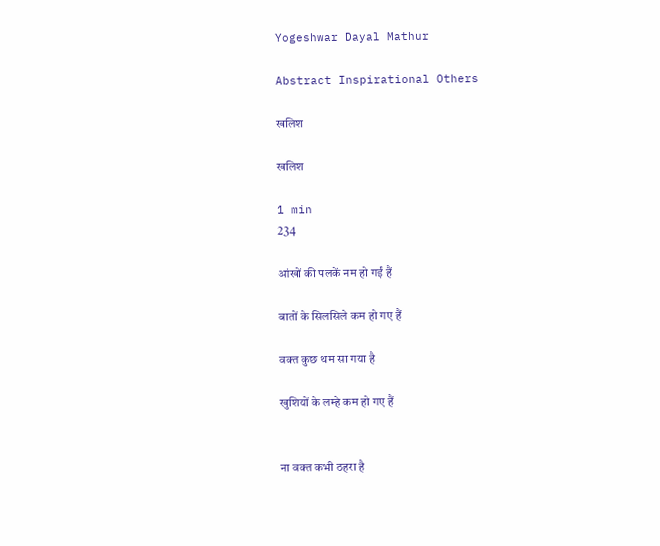Yogeshwar Dayal Mathur

Abstract Inspirational Others

खलिश

खलिश

1 min
234

आंखों की पलकें नम हो गईं हैं

बातों के सिलसिले कम हो गए हैं

वक्त कुछ थम सा गया है

खुशियों के लम्हे कम हो गए हैं


ना वक्त कभी ठहरा है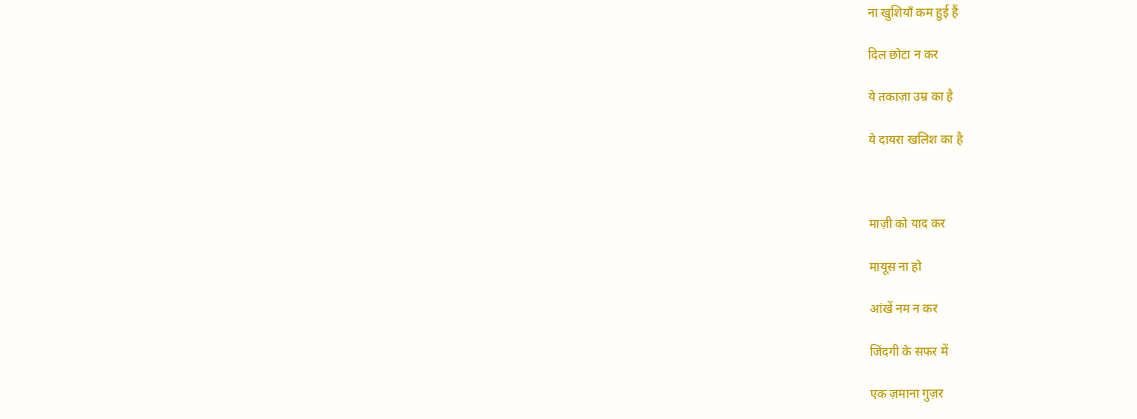ना खुशियाँ कम हुई हैं

दिल छोटा न कर

ये तकाज़ा उम्र का है

ये दायरा खलिश का है



माज़ी को याद कर

मायूस ना हो

आंखें नम न कर

जिंदगी के सफर में

एक ज़माना गुज़र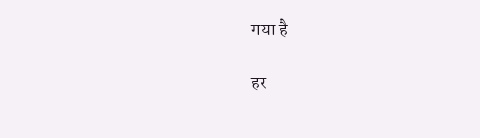गया है

हर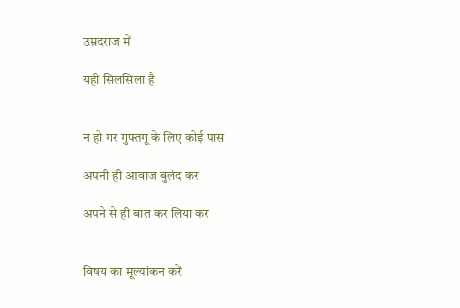उम्रदराज में

यही सिलसिला है


न हो गर गुफ्तगू के लिए कोई पास

अपनी ही आवाज बुलंद कर

अपने से ही बात कर लिया कर


विषय का मूल्यांकन करें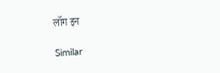लॉग इन

Similar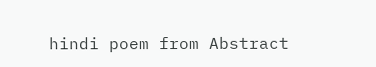hindi poem from Abstract